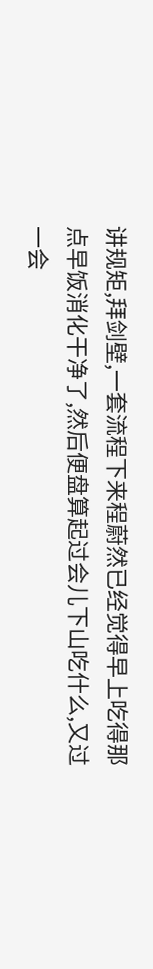讲规矩,拜剑壁,一套流程下来程蔚然已经觉得早上吃得那点早饭消化干净了,然后便盘算起过会儿下山吃什么,又过一会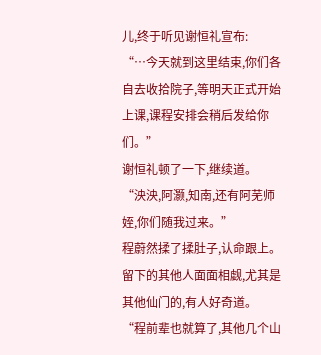儿,终于听见谢恒礼宣布:
“…今天就到这里结束,你们各自去收拾院子,等明天正式开始上课,课程安排会稍后发给你们。”
谢恒礼顿了一下,继续道。
“泱泱,阿灏,知南,还有阿芜师姪,你们随我过来。”
程蔚然揉了揉肚子,认命跟上。
留下的其他人面面相觑,尤其是其他仙门的,有人好奇道。
“程前辈也就算了,其他几个山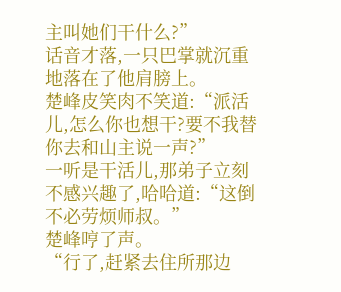主叫她们干什么?”
话音才落,一只巴掌就沉重地落在了他肩膀上。
楚峰皮笑肉不笑道:“派活儿,怎么你也想干?要不我替你去和山主说一声?”
一听是干活儿,那弟子立刻不感兴趣了,哈哈道:“这倒不必劳烦师叔。”
楚峰哼了声。
“行了,赶紧去住所那边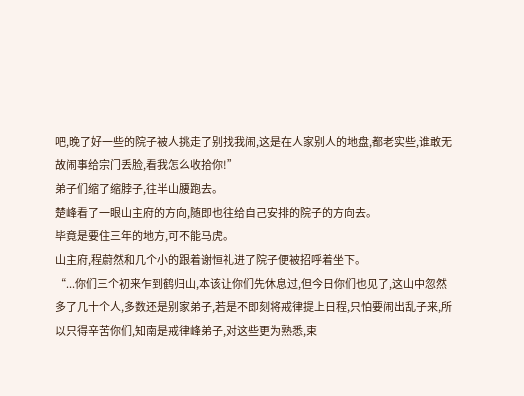吧,晚了好一些的院子被人挑走了别找我闹,这是在人家别人的地盘,都老实些,谁敢无故闹事给宗门丢脸,看我怎么收拾你!”
弟子们缩了缩脖子,往半山腰跑去。
楚峰看了一眼山主府的方向,随即也往给自己安排的院子的方向去。
毕竟是要住三年的地方,可不能马虎。
山主府,程蔚然和几个小的跟着谢恒礼进了院子便被招呼着坐下。
“...你们三个初来乍到鹤归山,本该让你们先休息过,但今日你们也见了,这山中忽然多了几十个人,多数还是别家弟子,若是不即刻将戒律提上日程,只怕要闹出乱子来,所以只得辛苦你们,知南是戒律峰弟子,对这些更为熟悉,束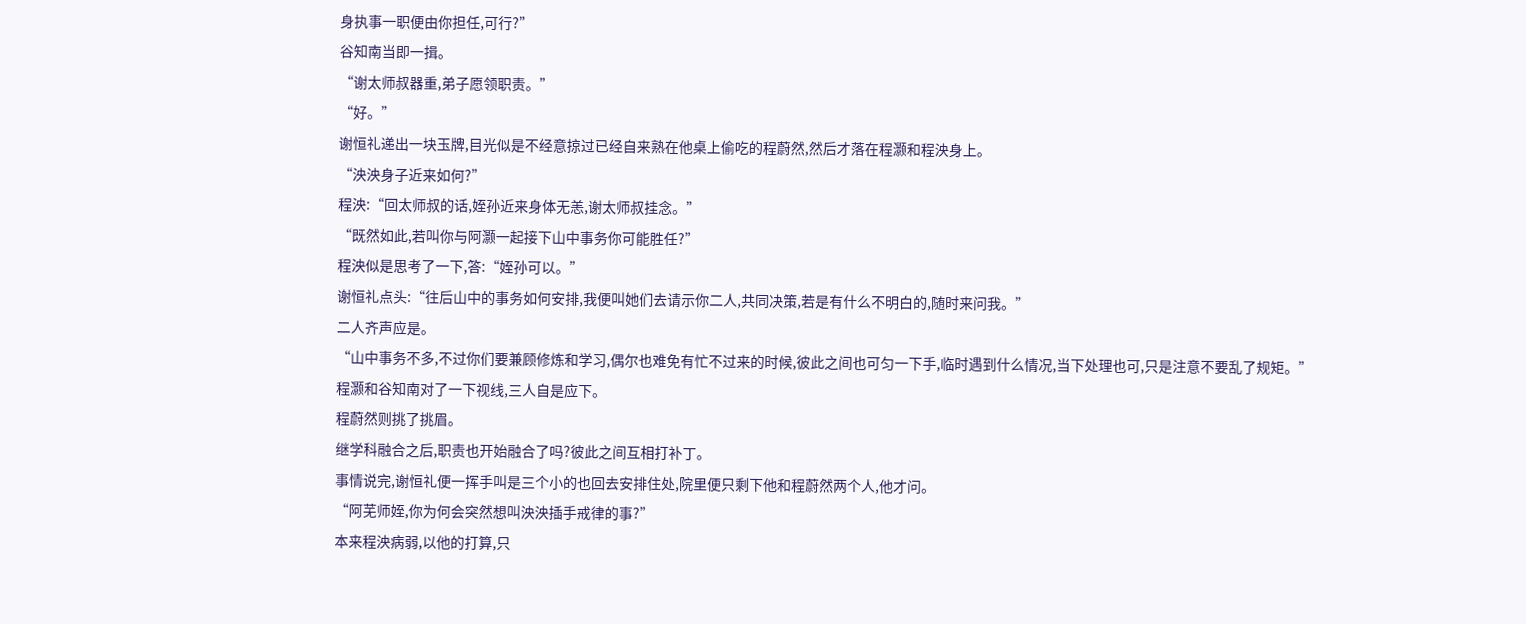身执事一职便由你担任,可行?”
谷知南当即一揖。
“谢太师叔器重,弟子愿领职责。”
“好。”
谢恒礼递出一块玉牌,目光似是不经意掠过已经自来熟在他桌上偷吃的程蔚然,然后才落在程灏和程泱身上。
“泱泱身子近来如何?”
程泱:“回太师叔的话,姪孙近来身体无恙,谢太师叔挂念。”
“既然如此,若叫你与阿灏一起接下山中事务你可能胜任?”
程泱似是思考了一下,答:“姪孙可以。”
谢恒礼点头:“往后山中的事务如何安排,我便叫她们去请示你二人,共同决策,若是有什么不明白的,随时来问我。”
二人齐声应是。
“山中事务不多,不过你们要兼顾修炼和学习,偶尔也难免有忙不过来的时候,彼此之间也可匀一下手,临时遇到什么情况,当下处理也可,只是注意不要乱了规矩。”
程灏和谷知南对了一下视线,三人自是应下。
程蔚然则挑了挑眉。
继学科融合之后,职责也开始融合了吗?彼此之间互相打补丁。
事情说完,谢恒礼便一挥手叫是三个小的也回去安排住处,院里便只剩下他和程蔚然两个人,他才问。
“阿芜师姪,你为何会突然想叫泱泱插手戒律的事?”
本来程泱病弱,以他的打算,只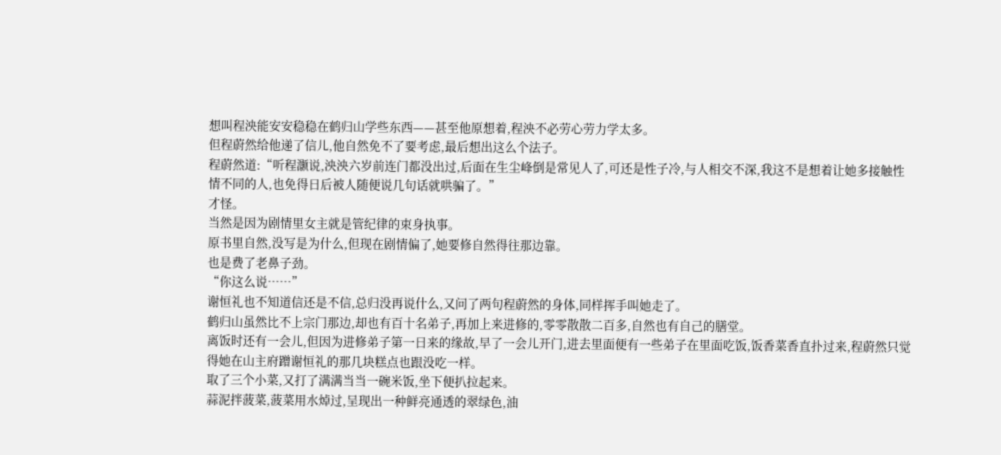想叫程泱能安安稳稳在鹤归山学些东西——甚至他原想着,程泱不必劳心劳力学太多。
但程蔚然给他递了信儿,他自然免不了要考虑,最后想出这么个法子。
程蔚然道:“听程灏说,泱泱六岁前连门都没出过,后面在生尘峰倒是常见人了,可还是性子冷,与人相交不深,我这不是想着让她多接触性情不同的人,也免得日后被人随便说几句话就哄骗了。”
才怪。
当然是因为剧情里女主就是管纪律的束身执事。
原书里自然,没写是为什么,但现在剧情偏了,她要修自然得往那边靠。
也是费了老鼻子劲。
“你这么说……”
谢恒礼也不知道信还是不信,总归没再说什么,又问了两句程蔚然的身体,同样挥手叫她走了。
鹤归山虽然比不上宗门那边,却也有百十名弟子,再加上来进修的,零零散散二百多,自然也有自己的膳堂。
离饭时还有一会儿,但因为进修弟子第一日来的缘故,早了一会儿开门,进去里面便有一些弟子在里面吃饭,饭香菜香直扑过来,程蔚然只觉得她在山主府蹭谢恒礼的那几块糕点也跟没吃一样。
取了三个小菜,又打了满满当当一碗米饭,坐下便扒拉起来。
蒜泥拌菠菜,菠菜用水焯过,呈现出一种鲜亮通透的翠绿色,油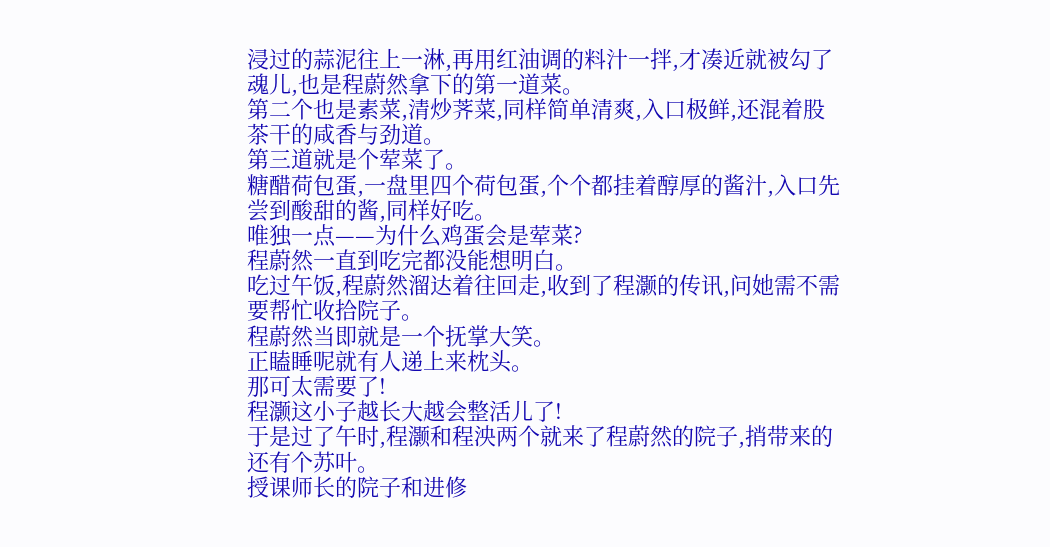浸过的蒜泥往上一淋,再用红油调的料汁一拌,才凑近就被勾了魂儿,也是程蔚然拿下的第一道菜。
第二个也是素菜,清炒荠菜,同样简单清爽,入口极鲜,还混着股茶干的咸香与劲道。
第三道就是个荤菜了。
糖醋荷包蛋,一盘里四个荷包蛋,个个都挂着醇厚的酱汁,入口先尝到酸甜的酱,同样好吃。
唯独一点——为什么鸡蛋会是荤菜?
程蔚然一直到吃完都没能想明白。
吃过午饭,程蔚然溜达着往回走,收到了程灏的传讯,问她需不需要帮忙收拾院子。
程蔚然当即就是一个抚掌大笑。
正瞌睡呢就有人递上来枕头。
那可太需要了!
程灏这小子越长大越会整活儿了!
于是过了午时,程灏和程泱两个就来了程蔚然的院子,捎带来的还有个苏叶。
授课师长的院子和进修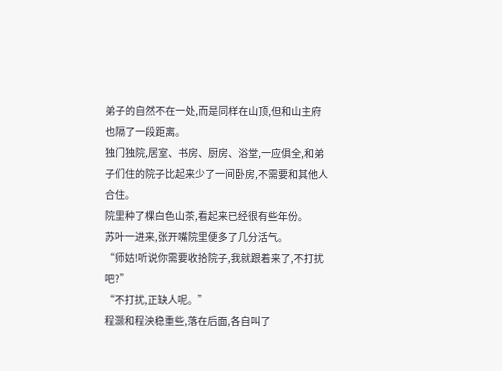弟子的自然不在一处,而是同样在山顶,但和山主府也隔了一段距离。
独门独院,居室、书房、厨房、浴堂,一应俱全,和弟子们住的院子比起来少了一间卧房,不需要和其他人合住。
院里种了棵白色山茶,看起来已经很有些年份。
苏叶一进来,张开嘴院里便多了几分活气。
“师姑!听说你需要收拾院子,我就跟着来了,不打扰吧?”
“不打扰,正缺人呢。”
程灏和程泱稳重些,落在后面,各自叫了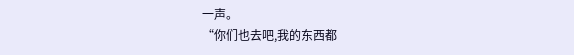一声。
“你们也去吧,我的东西都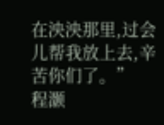在泱泱那里,过会儿帮我放上去,辛苦你们了。”
程灏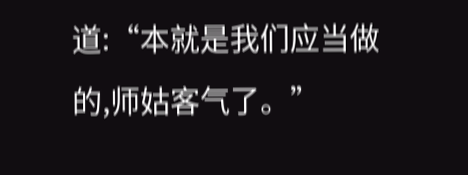道:“本就是我们应当做的,师姑客气了。”